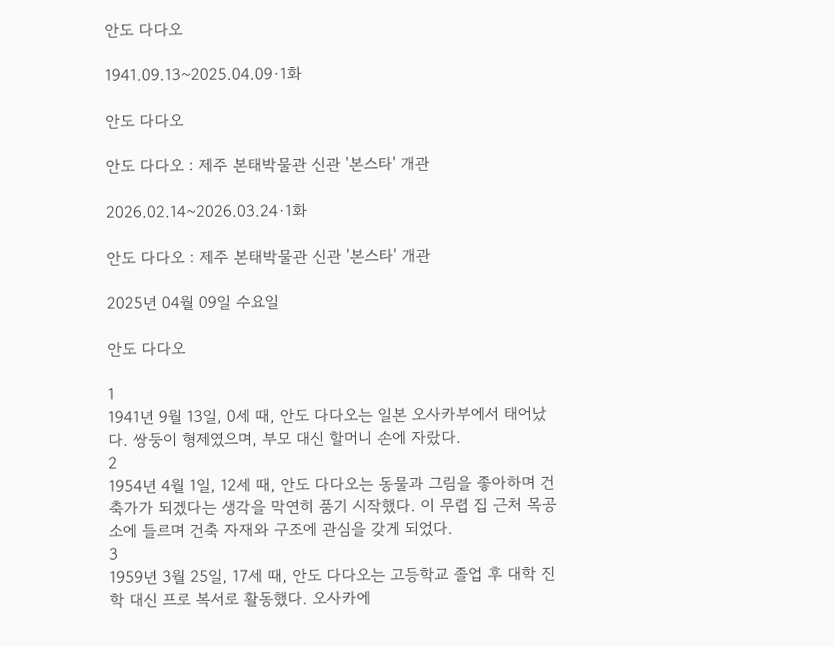안도 다다오

1941.09.13~2025.04.09·1화

안도 다다오

안도 다다오 : 제주 본태박물관 신관 '본스타' 개관

2026.02.14~2026.03.24·1화

안도 다다오 : 제주 본태박물관 신관 '본스타' 개관

2025년 04월 09일 수요일

안도 다다오

1
1941년 9월 13일, 0세 때, 안도 다다오는 일본 오사카부에서 태어났다. 쌍둥이 형제였으며, 부모 대신 할머니 손에 자랐다.
2
1954년 4월 1일, 12세 때, 안도 다다오는 동물과 그림을 좋아하며 건축가가 되겠다는 생각을 막연히 품기 시작했다. 이 무렵 집 근처 목공소에 들르며 건축 자재와 구조에 관심을 갖게 되었다.
3
1959년 3월 25일, 17세 때, 안도 다다오는 고등학교 졸업 후 대학 진학 대신 프로 복서로 활동했다. 오사카에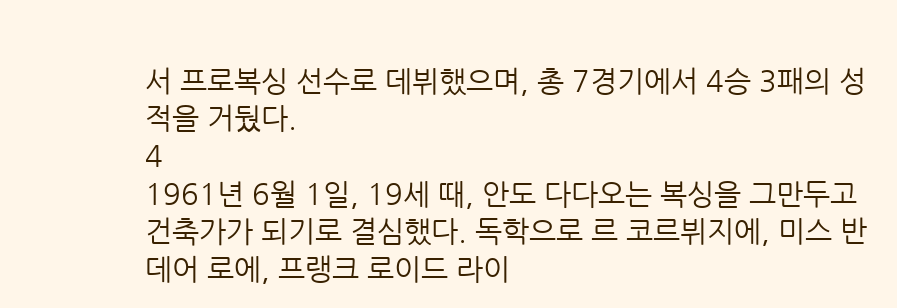서 프로복싱 선수로 데뷔했으며, 총 7경기에서 4승 3패의 성적을 거뒀다.
4
1961년 6월 1일, 19세 때, 안도 다다오는 복싱을 그만두고 건축가가 되기로 결심했다. 독학으로 르 코르뷔지에, 미스 반 데어 로에, 프랭크 로이드 라이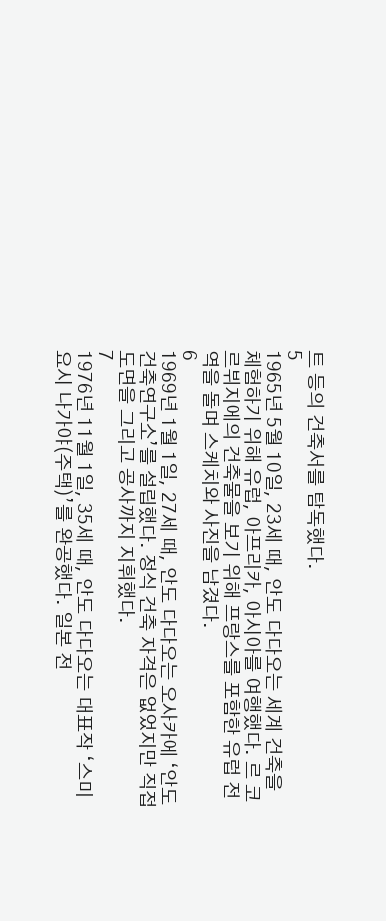트 등의 건축서를 탐독했다.
5
1965년 5월 10일, 23세 때, 안도 다다오는 세계 건축을 체험하기 위해 유럽, 아프리카, 아시아를 여행했다. 르 코르뷔지에의 건축물을 보기 위해 프랑스를 포함한 유럽 전역을 돌며 스케치와 사진을 남겼다.
6
1969년 1월 1일, 27세 때, 안도 다다오는 오사카에 ‘안도 건축연구소’를 설립했다. 정식 건축 자격은 없었지만 직접 도면을 그리고 공사까지 지휘했다.
7
1976년 11월 1일, 35세 때, 안도 다다오는 대표작 ‘스미요시 나가야(주택)’를 완공했다. 일본 전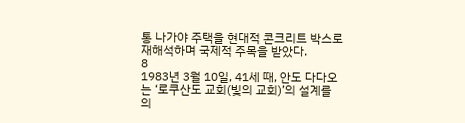통 나가야 주택을 현대적 콘크리트 박스로 재해석하며 국제적 주목을 받았다.
8
1983년 3월 10일, 41세 때, 안도 다다오는 ‘로쿠산도 교회(빛의 교회)’의 설계를 의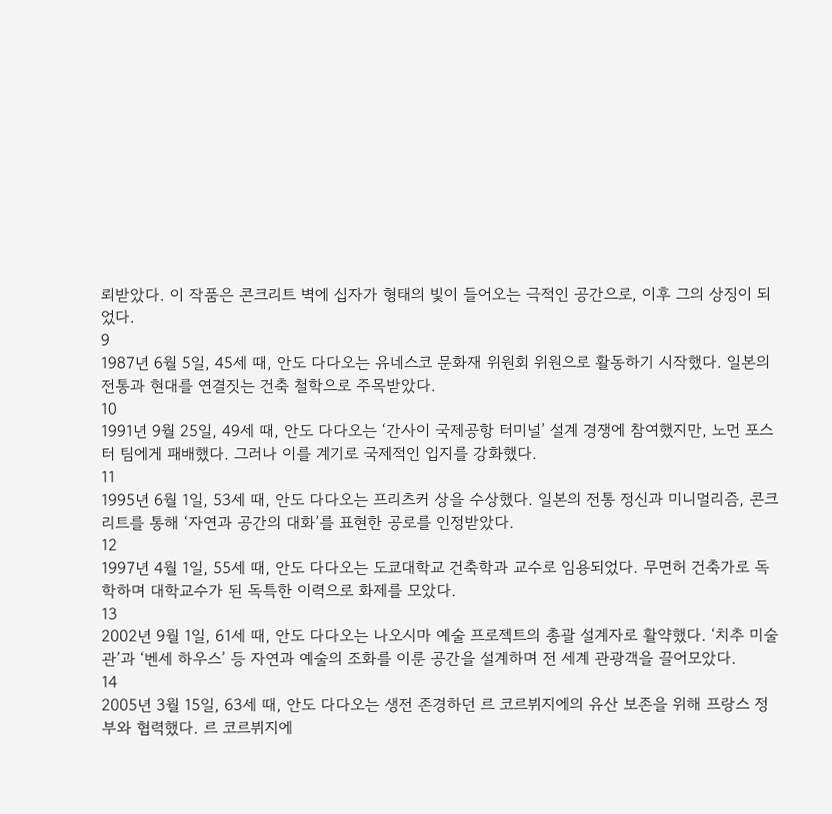뢰받았다. 이 작품은 콘크리트 벽에 십자가 형태의 빛이 들어오는 극적인 공간으로, 이후 그의 상징이 되었다.
9
1987년 6월 5일, 45세 때, 안도 다다오는 유네스코 문화재 위원회 위원으로 활동하기 시작했다. 일본의 전통과 현대를 연결짓는 건축 철학으로 주목받았다.
10
1991년 9월 25일, 49세 때, 안도 다다오는 ‘간사이 국제공항 터미널’ 설계 경쟁에 참여했지만, 노먼 포스터 팀에게 패배했다. 그러나 이를 계기로 국제적인 입지를 강화했다.
11
1995년 6월 1일, 53세 때, 안도 다다오는 프리츠커 상을 수상했다. 일본의 전통 정신과 미니멀리즘, 콘크리트를 통해 ‘자연과 공간의 대화’를 표현한 공로를 인정받았다.
12
1997년 4월 1일, 55세 때, 안도 다다오는 도쿄대학교 건축학과 교수로 임용되었다. 무면허 건축가로 독학하며 대학교수가 된 독특한 이력으로 화제를 모았다.
13
2002년 9월 1일, 61세 때, 안도 다다오는 나오시마 예술 프로젝트의 총괄 설계자로 활약했다. ‘치추 미술관’과 ‘벤세 하우스’ 등 자연과 예술의 조화를 이룬 공간을 설계하며 전 세계 관광객을 끌어모았다.
14
2005년 3월 15일, 63세 때, 안도 다다오는 생전 존경하던 르 코르뷔지에의 유산 보존을 위해 프랑스 정부와 협력했다. 르 코르뷔지에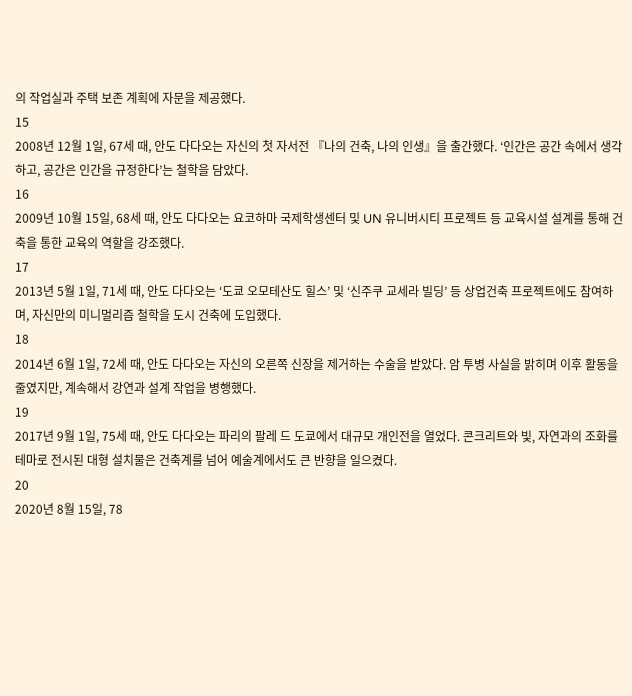의 작업실과 주택 보존 계획에 자문을 제공했다.
15
2008년 12월 1일, 67세 때, 안도 다다오는 자신의 첫 자서전 『나의 건축, 나의 인생』을 출간했다. ‘인간은 공간 속에서 생각하고, 공간은 인간을 규정한다’는 철학을 담았다.
16
2009년 10월 15일, 68세 때, 안도 다다오는 요코하마 국제학생센터 및 UN 유니버시티 프로젝트 등 교육시설 설계를 통해 건축을 통한 교육의 역할을 강조했다.
17
2013년 5월 1일, 71세 때, 안도 다다오는 ‘도쿄 오모테산도 힐스’ 및 ‘신주쿠 교세라 빌딩’ 등 상업건축 프로젝트에도 참여하며, 자신만의 미니멀리즘 철학을 도시 건축에 도입했다.
18
2014년 6월 1일, 72세 때, 안도 다다오는 자신의 오른쪽 신장을 제거하는 수술을 받았다. 암 투병 사실을 밝히며 이후 활동을 줄였지만, 계속해서 강연과 설계 작업을 병행했다.
19
2017년 9월 1일, 75세 때, 안도 다다오는 파리의 팔레 드 도쿄에서 대규모 개인전을 열었다. 콘크리트와 빛, 자연과의 조화를 테마로 전시된 대형 설치물은 건축계를 넘어 예술계에서도 큰 반향을 일으켰다.
20
2020년 8월 15일, 78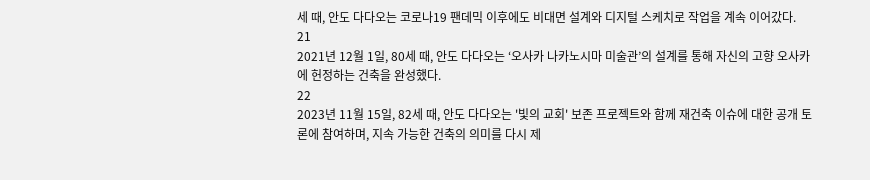세 때, 안도 다다오는 코로나19 팬데믹 이후에도 비대면 설계와 디지털 스케치로 작업을 계속 이어갔다.
21
2021년 12월 1일, 80세 때, 안도 다다오는 ‘오사카 나카노시마 미술관’의 설계를 통해 자신의 고향 오사카에 헌정하는 건축을 완성했다.
22
2023년 11월 15일, 82세 때, 안도 다다오는 '빛의 교회' 보존 프로젝트와 함께 재건축 이슈에 대한 공개 토론에 참여하며, 지속 가능한 건축의 의미를 다시 제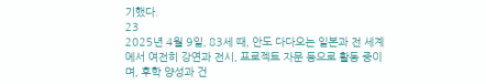기했다.
23
2025년 4월 9일, 83세 때, 안도 다다오는 일본과 전 세계에서 여전히 강연과 전시, 프로젝트 자문 등으로 활동 중이며, 후학 양성과 건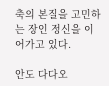축의 본질을 고민하는 장인 정신을 이어가고 있다.

안도 다다오